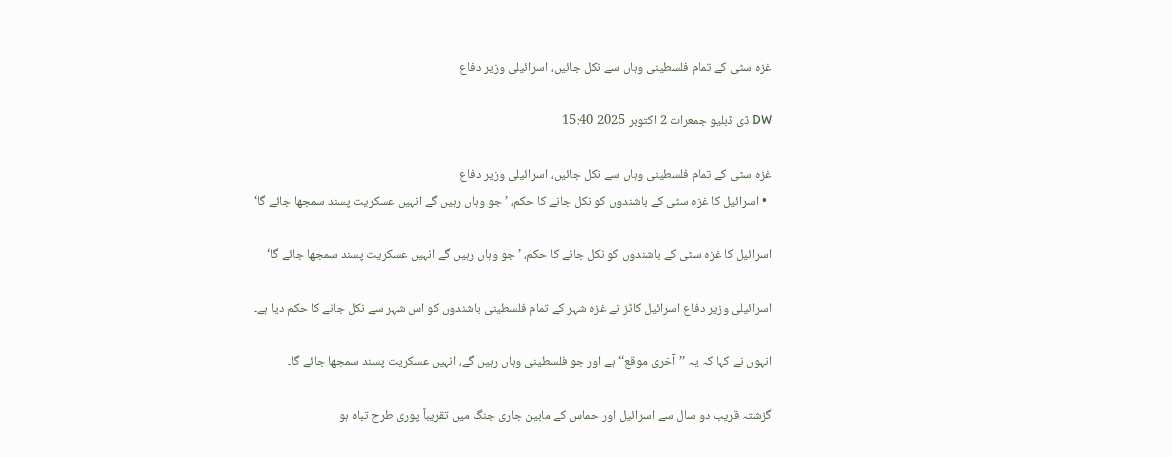غزہ سٹی کے تمام فلسطینی وہاں سے نکل جائیں، اسرائیلی وزیر دفاع

DW ڈی ڈبلیو جمعرات 2 اکتوبر 2025 15:40

غزہ سٹی کے تمام فلسطینی وہاں سے نکل جائیں، اسرائیلی وزیر دفاع
  • اسرائیل کا غزہ سٹی کے باشندوں کو نکل جانے کا حکم، ’جو وہاں رہیں گے انہیں عسکریت پسند سمجھا جائے گا‘

اسرائیل کا غزہ سٹی کے باشندوں کو نکل جانے کا حکم، ’جو وہاں رہیں گے انہیں عسکریت پسند سمجھا جائے گا‘

اسرائیلی وزیر دفاع اسرائیل کاٹز نے غزہ شہر کے تمام فلسطینی باشندوں کو اس شہر سے نکل جانے کا حکم دیا ہے۔

انہوں نے کہا کہ یہ ’’آخری موقع‘‘ ہے اور جو فلسطینی وہاں رہیں گے، انہیں عسکریت پسند سمجھا جائے گا۔

گزشتہ قریب دو سال سے اسرائیل اور حماس کے مابین جاری جنگ میں تقریباً پوری طرح تباہ ہو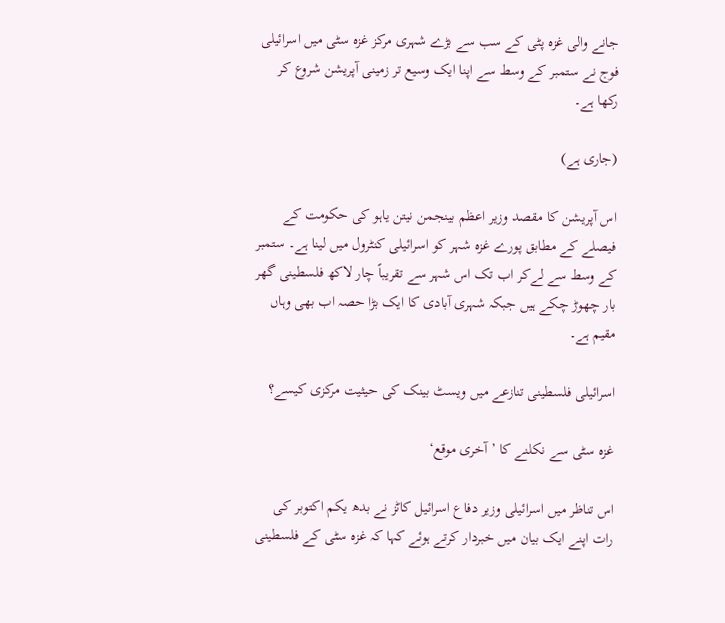جانے والی غزہ پٹی کے سب سے بڑے شہری مرکز غزہ سٹی میں اسرائیلی فوج نے ستمبر کے وسط سے اپنا ایک وسیع تر زمینی آپریشن شروع کر رکھا ہے۔

(جاری ہے)

اس آپریشن کا مقصد وزیر اعظم بینجمن نیتن یاہو کی حکومت کے فیصلے کے مطابق پورے غزہ شہر کو اسرائیلی کنٹرول میں لینا ہے۔ ستمبر کے وسط سے لےکر اب تک اس شہر سے تقریباً چار لاکھ فلسطینی گھر بار چھوڑ چکے ہیں جبکہ شہری آبادی کا ایک بڑا حصہ اب بھی وہاں مقیم ہے۔

اسرائیلی فلسطینی تنازعے میں ویسٹ بینک کی حیثیت مرکزی کیسے؟

غزہ سٹی سے نکلنے کا ’آخری موقع‘

اس تناظر میں اسرائیلی وزیر دفاع اسرائیل کاٹز نے بدھ یکم اکتوبر کی رات اپنے ایک بیان میں خبردار کرتے ہوئے کہا کہ غزہ سٹی کے فلسطینی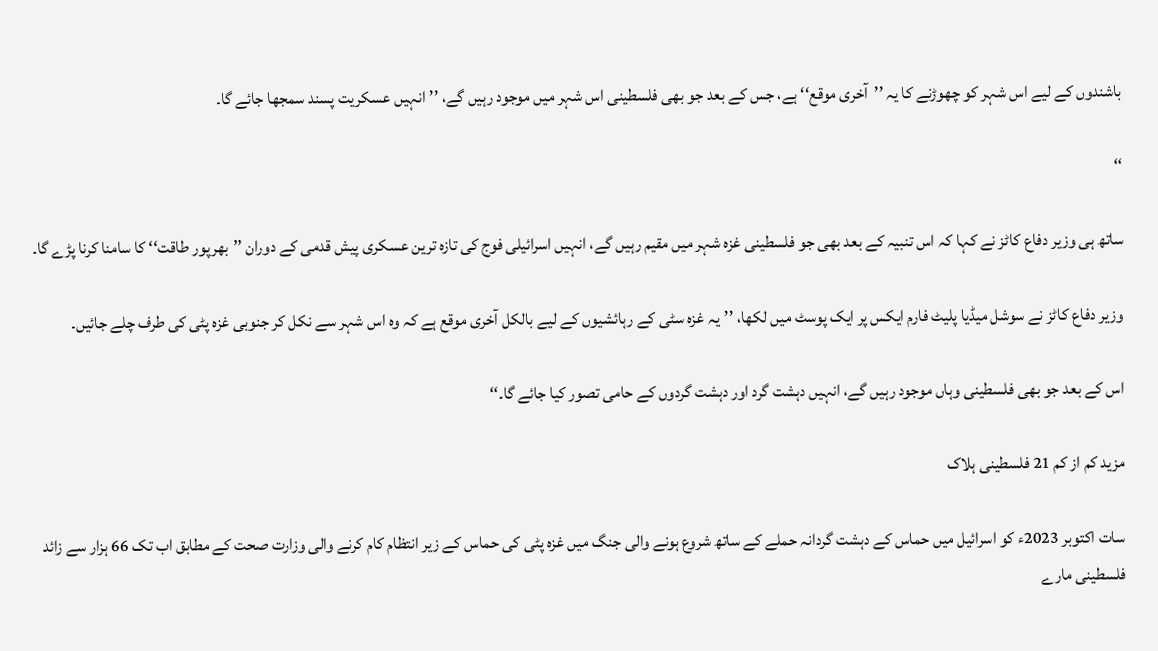باشندوں کے لیے اس شہر کو چھوڑنے کا یہ ’’آخری موقع‘‘ ہے، جس کے بعد جو بھی فلسطینی اس شہر میں موجود رہیں گے، ’’انہیں عسکریت پسند سمجھا جائے گا۔

‘‘

ساتھ ہی وزیر دفاع کاٹز نے کہا کہ اس تنبیہ کے بعد بھی جو فلسطینی غزہ شہر میں مقیم رہیں گے، انہیں اسرائیلی فوج کی تازہ ترین عسکری پیش قدمی کے دوران ’’بھرپور طاقت‘‘ کا سامنا کرنا پڑے گا۔

وزیر دفاع کاٹز نے سوشل میڈیا پلیٹ فارم ایکس پر ایک پوسٹ میں لکھا، ’’یہ غزہ سٹی کے رہائشیوں کے لیے بالکل آخری موقع ہے کہ وہ اس شہر سے نکل کر جنوبی غزہ پٹی کی طرف چلے جائیں۔

اس کے بعد جو بھی فلسطینی وہاں موجود رہیں گے، انہیں دہشت گرد اور دہشت گردوں کے حامی تصور کیا جائے گا۔‘‘

مزید کم از کم 21 فلسطینی ہلاک

سات اکتوبر 2023ء کو اسرائیل میں حماس کے دہشت گردانہ حملے کے ساتھ شروع ہونے والی جنگ میں غزہ پٹی کی حماس کے زیر انتظام کام کرنے والی وزارت صحت کے مطابق اب تک 66 ہزار سے زائد فلسطینی مارے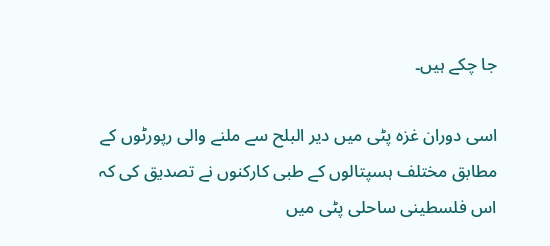جا چکے ہیں۔

اسی دوران غزہ پٹی میں دیر البلح سے ملنے والی رپورٹوں کے مطابق مختلف ہسپتالوں کے طبی کارکنوں نے تصدیق کی کہ اس فلسطینی ساحلی پٹی میں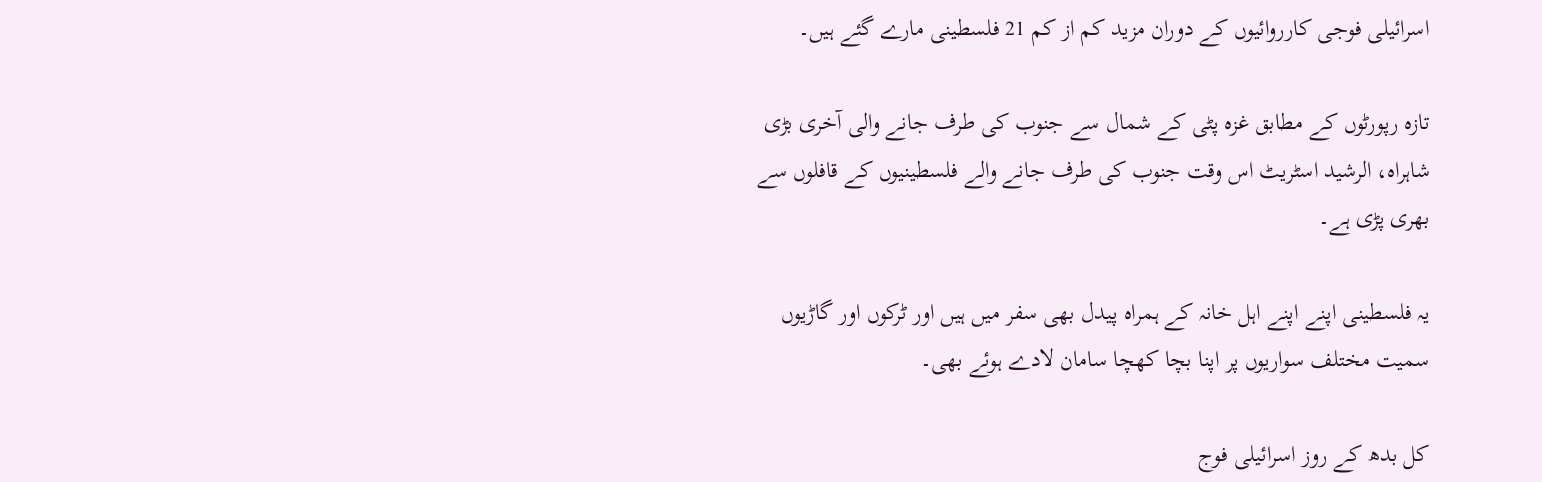اسرائیلی فوجی کارروائیوں کے دوران مزید کم از کم 21 فلسطینی مارے گئے ہیں۔

تازہ رپورٹوں کے مطابق غزہ پٹی کے شمال سے جنوب کی طرف جانے والی آخری بڑی شاہراہ، الرشید اسٹریٹ اس وقت جنوب کی طرف جانے والے فلسطینیوں کے قافلوں سے بھری پڑی ہے۔

یہ فلسطینی اپنے اپنے اہل خانہ کے ہمراہ پیدل بھی سفر میں ہیں اور ٹرکوں اور گاڑیوں سمیت مختلف سواریوں پر اپنا بچا کھچا سامان لادے ہوئے بھی۔

کل بدھ کے روز اسرائیلی فوج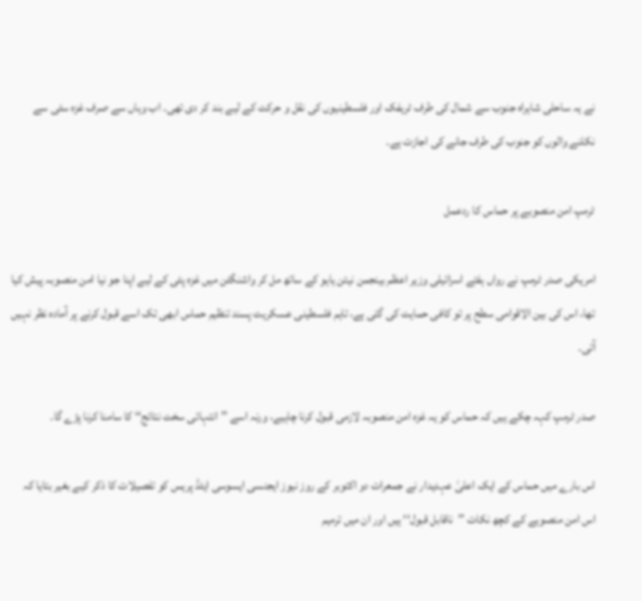نے یہ ساحلی شاہراہ جنوب سے شمال کی طرف ٹریفک اور فلسطینیوں کی نقل و حرکت کے لیے بند کر دی تھی۔ اب وہاں سے صرف غزہ سٹی سے نکلنے والوں کو جنوب کی طرف جانے کی اجازت ہے۔

ٹرمپ امن منصوبے پر حماس کا ردعمل

امریکی صدر ٹرمپ نے رواں ہفتے اسرائیلی وزیر اعظم بینجمن نیتن یاہو کے ساتھ مل کر واشنگٹن میں غزہ پٹی کے لیے اپنا جو نیا امن منصوبہ پیش کیا تھا، اس کی بین الاقوامی سطح پر تو کافی حمایت کی گئی ہے، تاہم فلسطینی عسکریت پسند تنظیم حماس ابھی تک اسے قبول کرنے پر آمادہ نظر نہیں آتی۔

صدر ٹرمپ کہہ چکے ہیں کہ حماس کو یہ غزہ امن منصوبہ لازمی قبول کرنا چاہیے، ورنہ اسے ’’انتہائی سخت نتائج‘‘ کا سامنا کرنا پڑے گا۔

اس بارے میں حماس کے ایک اعلیٰ عہدیدار نے جمعرات دو اکتوبر کے روز نیوز ایجنسی ایسوسی ایٹڈ پریس کو تفصیلات کا ذکر کیے بغیر بتایا کہ اس امن منصوبے کے کچھ نکات ’’ناقابل قبول‘‘ ہیں اور ان میں ترمیم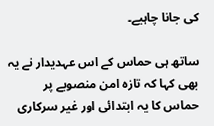کی جانا چاہیے۔

ساتھ ہی حماس کے اس عہدیدار نے یہ بھی کہا کہ تازہ امن منصوبے پر حماس کا یہ ابتدائی اور غیر سرکاری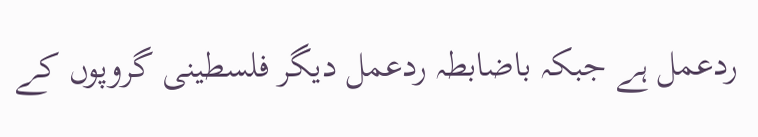ردعمل ہے جبکہ باضابطہ ردعمل دیگر فلسطینی گروپوں کے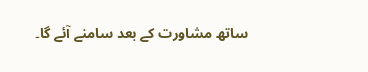ساتھ مشاورت کے بعد سامنے آئے گا۔